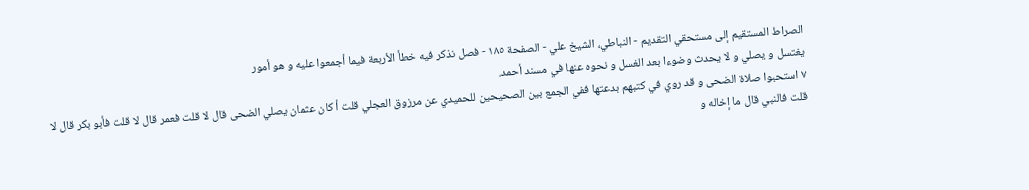الصراط المستقيم إلى مستحقي التقديم - النباطي، الشيخ علي - الصفحة ١٨٥ - فصل نذكر فيه خطأ الأربعة فيما أجمعوا عليه و هو أمور
يغتسل و يصلي و لا يحدث وضوءا بعد الغسل و نحوه عنها في مسند أحمد.
٧ استحبوا صلاة الضحى و قد روي في كتبهم بدعتها ففي الجمع بين الصحيحين للحميدي عن مرزوق العجلي قلت أ كان عثمان يصلي الضحى قال لا قلت فعمر قال لا قلت فأبو بكر قال لا قلت فالنبي قال ما إخاله و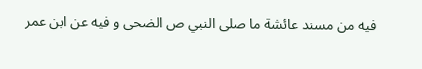فيه من مسند عائشة ما صلى النبي ص الضحى و فيه عن ابن عمر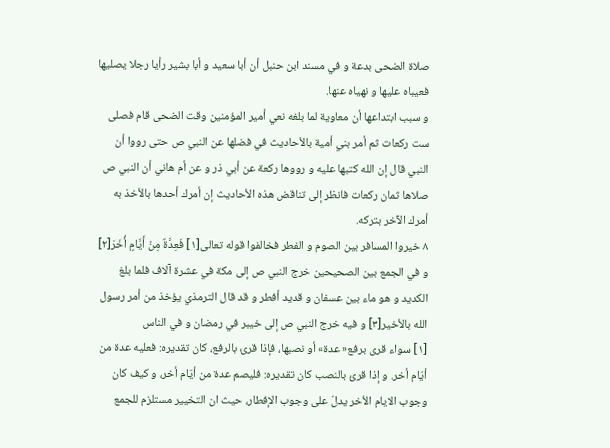صلاة الضحى بدعة و في مسند ابن حنبل أن أبا سعيد و أبا بشير رأيا رجلا يصليها فعيباه عليها و نهياه عنها.
و سبب ابتداعها أن معاوية لما بلغه نعي أمير المؤمنين وقت الضحى قام فصلى ست ركعات ثم أمر بني أمية بالأحاديث في فضلها عن النبي ص حتى رووا أن النبي قال إن الله كتبها عليه و رووها ركعة عن أبي ذر و عن أم هاني أن النبي ص صلاها ثمان ركعات فانظر إلى تناقض هذه الأحاديث إن أمرك أحدها بالأخذ به أمرك الآخر بتركه.
٨ خيروا المسافر بين الصوم و الفطر فخالفوا قوله تعالى[١] فَعِدَّةٌ مِنْ أَيَّامٍ أُخَرَ[٢] و في الجمع بين الصحيحين خرج النبي ص إلى مكة في عشرة آلاف فلما بلغ الكديد و هو ماء بين عسفان و قديد أفطر و قد قال الترمذي يؤخذ من أمر رسول الله بالأخير[٣] و فيه خرج النبي ص إلى خيبر في رمضان و في الناس
[١] سواء قرى برفع« عدة» أو نصبها، فإذا قرئ بالرفع، كان تقديره: فعليه عدة من أيّام أخر. و إذا قرئ بالنصب كان تقديره: فليصم عدة من أيّام أخر، و كيف كان وجوب الايام الأخر يدلّ على وجوب الإفطار، حيث ان التخيير مستلزم للجمع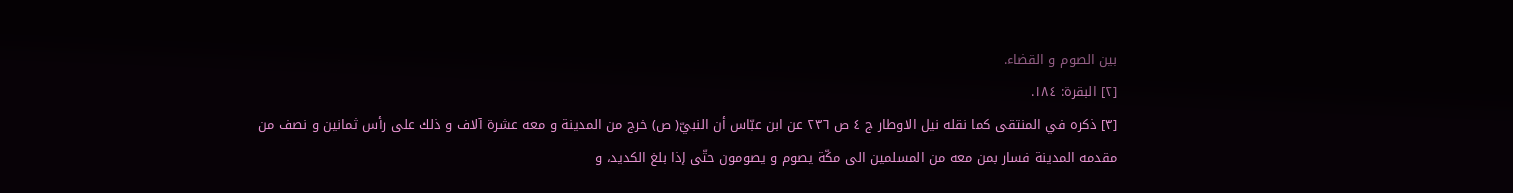بين الصوم و القضاء.
[٢] البقرة: ١٨٤.
[٣] ذكره في المنتقى كما نقله نيل الاوطار ج ٤ ص ٢٣٦ عن ابن عبّاس أن النبيّ( ص) خرج من المدينة و معه عشرة آلاف و ذلك على رأس ثمانين و نصف من مقدمه المدينة فسار بمن معه من المسلمين الى مكّة يصوم و يصومون حتّى إذا بلغ الكديد، و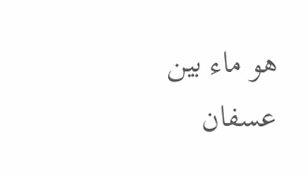هو ماء بين عسفان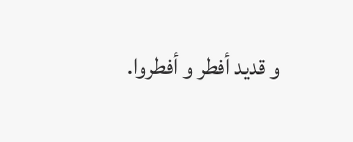و قديد أفطر و أفطروا.